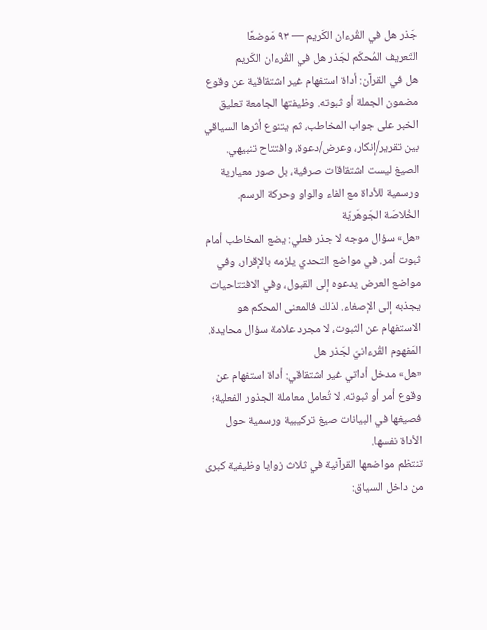جَذر هل في القُرءان الكَريم — ٩٣ مَوضعًا
التَعريف المُحكَم لجَذر هل في القُرءان الكَريم
هل في القرآن: أداة استفهام غير اشتقاقية عن وقوع مضمون الجملة أو ثبوته. وظيفتها الجامعة تعليق الخبر على جواب المخاطب، ثم يتنوع أثرها السياقي بين تقرير/إنكار، وعرض/دعوة، وافتتاح تنبيهي. الصيغ ليست اشتقاقات صرفية، بل صور معيارية ورسمية للأداة مع الفاء والواو وحركة الرسم.
الخُلاصَة الجَوهَريّة
«هل» سؤال موجه لا جذر فعلي: يضع المخاطب أمام ثبوت أمر. في مواضع التحدي يلزمه بالإقرار، وفي مواضع العرض يدعوه إلى القبول، وفي الافتتاحيات يجذبه إلى الإصغاء. لذلك فالمعنى المحكم هو الاستفهام عن الثبوت، لا مجرد علامة سؤال محايدة.
المَفهوم القُرءانيّ لجَذر هل
«هل» مدخل أداتي غير اشتقاقي: أداة استفهام عن وقوع أمر أو ثبوته. لا تُعامل معاملة الجذور الفعلية؛ فصيغها في البيانات صيغ تركيبية ورسمية حول الأداة نفسها.
تنتظم مواضعها القرآنية في ثلاث زوايا وظيفية كبرى من داخل السياق: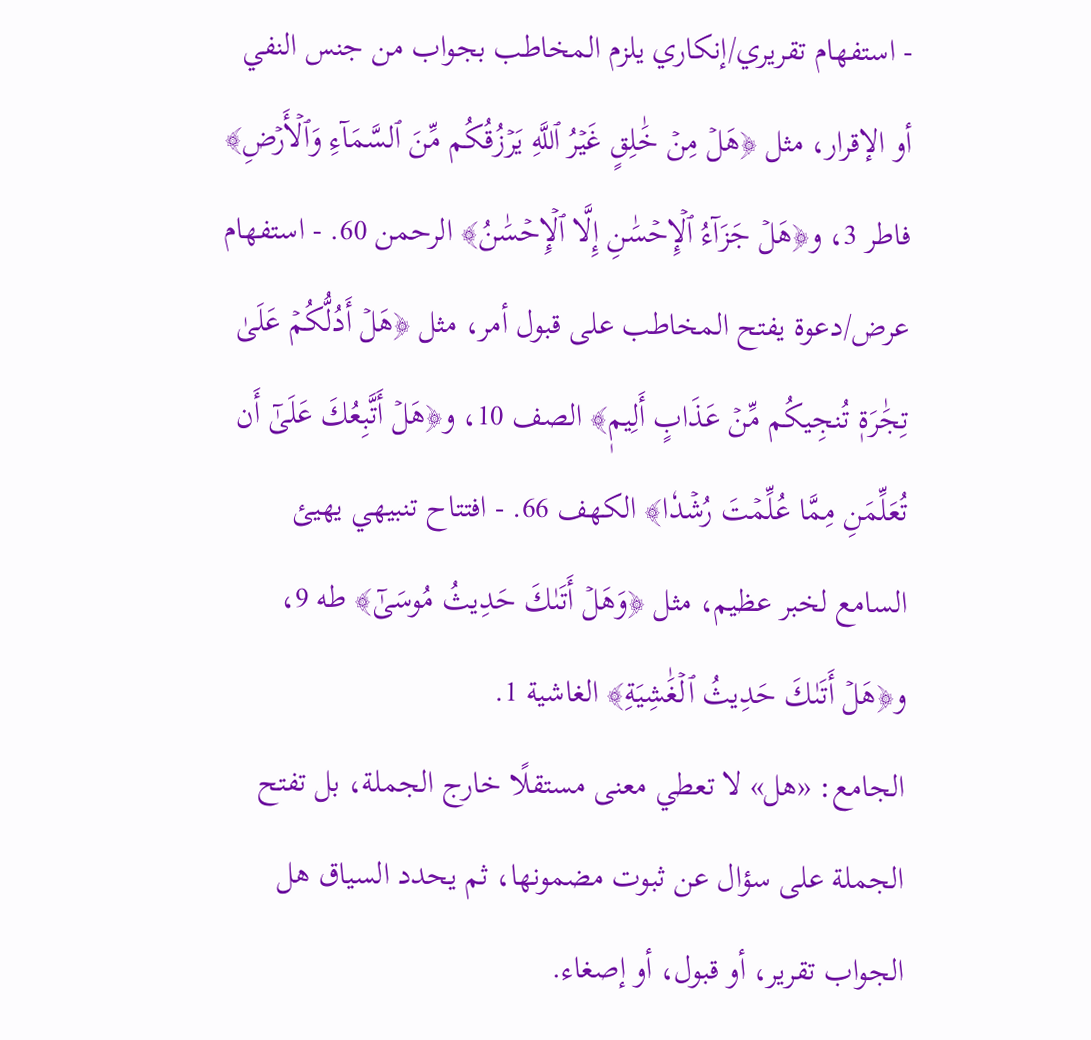- استفهام تقريري/إنكاري يلزم المخاطب بجواب من جنس النفي أو الإقرار، مثل ﴿هَلۡ مِنۡ خَٰلِقٍ غَيۡرُ ٱللَّهِ يَرۡزُقُكُم مِّنَ ٱلسَّمَآءِ وَٱلۡأَرۡضِ﴾ فاطر 3، و﴿هَلۡ جَزَآءُ ٱلۡإِحۡسَٰنِ إِلَّا ٱلۡإِحۡسَٰنُ﴾ الرحمن 60. - استفهام عرض/دعوة يفتح المخاطب على قبول أمر، مثل ﴿هَلۡ أَدُلُّكُمۡ عَلَىٰ تِجَٰرَةٖ تُنجِيكُم مِّنۡ عَذَابٍ أَلِيمٖ﴾ الصف 10، و﴿هَلۡ أَتَّبِعُكَ عَلَىٰٓ أَن تُعَلِّمَنِ مِمَّا عُلِّمۡتَ رُشۡدٗا﴾ الكهف 66. - افتتاح تنبيهي يهيئ السامع لخبر عظيم، مثل ﴿وَهَلۡ أَتَىٰكَ حَدِيثُ مُوسَىٰٓ﴾ طه 9، و﴿هَلۡ أَتَىٰكَ حَدِيثُ ٱلۡغَٰشِيَةِ﴾ الغاشية 1.
الجامع: «هل» لا تعطي معنى مستقلًا خارج الجملة، بل تفتح الجملة على سؤال عن ثبوت مضمونها، ثم يحدد السياق هل الجواب تقرير، أو قبول، أو إصغاء.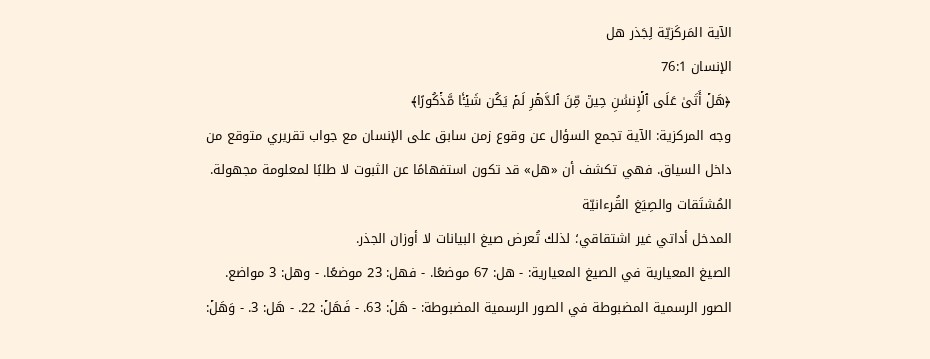الآية المَركَزيّة لِجَذر هل
الإنسان 76:1
﴿هَلۡ أَتَىٰ عَلَى ٱلۡإِنسَٰنِ حِينٞ مِّنَ ٱلدَّهۡرِ لَمۡ يَكُن شَيۡـٔٗا مَّذۡكُورًا﴾
وجه المركزية: الآية تجمع السؤال عن وقوع زمن سابق على الإنسان مع جواب تقريري متوقع من داخل السياق. فهي تكشف أن «هل» قد تكون استفهامًا عن الثبوت لا طلبًا لمعلومة مجهولة.
المُشتَقات والصِيَغ القُرءانيّة
المدخل أداتي غير اشتقاقي؛ لذلك تُعرض صيغ البيانات لا أوزان الجذر.
الصيغ المعيارية في الصيغ المعيارية: - هل: 67 موضعًا. - فهل: 23 موضعًا. - وهل: 3 مواضع.
الصور الرسمية المضبوطة في الصور الرسمية المضبوطة: - هَلۡ: 63. - فَهَلۡ: 22. - هَل: 3. - وَهَلۡ: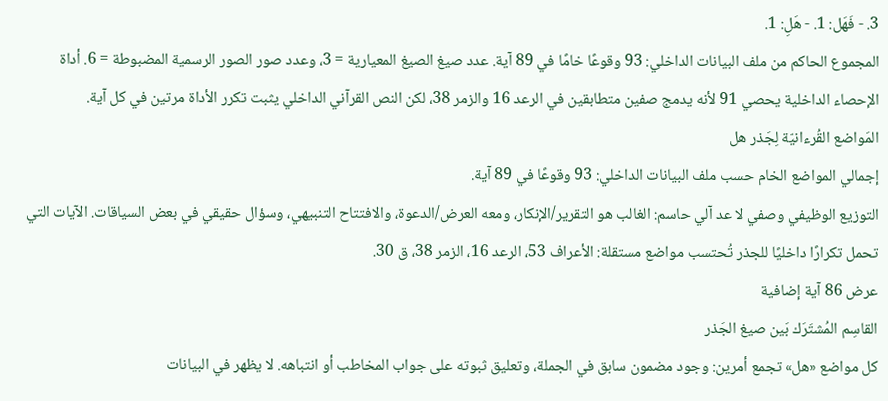3. - فَهَل: 1. - هَلِ: 1.
المجموع الحاكم من ملف البيانات الداخلي: 93 وقوعًا خامًا في 89 آية. عدد صيغ الصيغ المعيارية = 3، وعدد صور الصور الرسمية المضبوطة = 6. أداة الإحصاء الداخلية يحصي 91 لأنه يدمج صفين متطابقين في الرعد 16 والزمر 38، لكن النص القرآني الداخلي يثبت تكرر الأداة مرتين في كل آية.
المَواضع القُرءانيّة لِجَذر هل
إجمالي المواضع الخام حسب ملف البيانات الداخلي: 93 وقوعًا في 89 آية.
التوزيع الوظيفي وصفي لا عد آلي حاسم: الغالب هو التقرير/الإنكار، ومعه العرض/الدعوة، والافتتاح التنبيهي، وسؤال حقيقي في بعض السياقات. الآيات التي تحمل تكرارًا داخليًا للجذر تُحتسب مواضع مستقلة: الأعراف 53، الرعد 16، الزمر 38، ق 30.
عرض 86 آية إضافية
القاسِم المُشتَرَك بَين صيغ الجَذر
كل مواضع «هل» تجمع أمرين: وجود مضمون سابق في الجملة، وتعليق ثبوته على جواب المخاطب أو انتباهه. لا يظهر في البيانات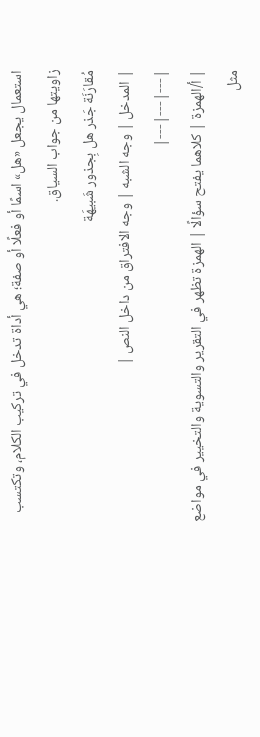استعمال يجعل «هل» اسمًا أو فعلًا أو صفة؛ هي أداة تدخل في تركيب الكلام، وتكتسب زاويتها من جواب السياق.
مُقارَنَة جَذر هل بِجذور شَبيهَة
| المدخل | وجه الشبه | وجه الافتراق من داخل النص |
|---|---|---|
| أ/الهمزة | كلاهما يفتح سؤالًا | الهمزة تظهر في التقرير والتسوية والتخيير في مواضع مثل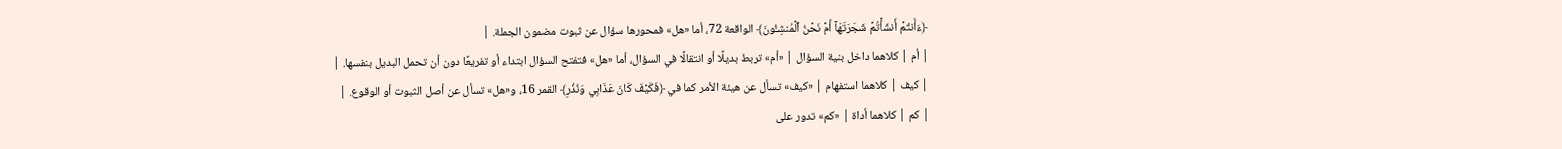﴿ءَأَنتُمۡ أَنشَأۡتُمۡ شَجَرَتَهَآ أَمۡ نَحۡنُ ٱلۡمُنشِـُٔونَ﴾ الواقعة 72، أما «هل» فمحورها سؤال عن ثبوت مضمون الجملة. |
| أم | كلاهما داخل بنية السؤال | «أم» تربط بديلًا أو انتقالًا في السؤال، أما «هل» فتفتح السؤال ابتداء أو تفريعًا دون أن تحمل البديل بنفسها. |
| كيف | كلاهما استفهام | «كيف» تسأل عن هيئة الأمر كما في ﴿فَكَيۡفَ كَانَ عَذَابِي وَنُذُرِ﴾ القمر 16، و«هل» تسأل عن أصل الثبوت أو الوقوع. |
| كم | كلاهما أداة | «كم» تدور على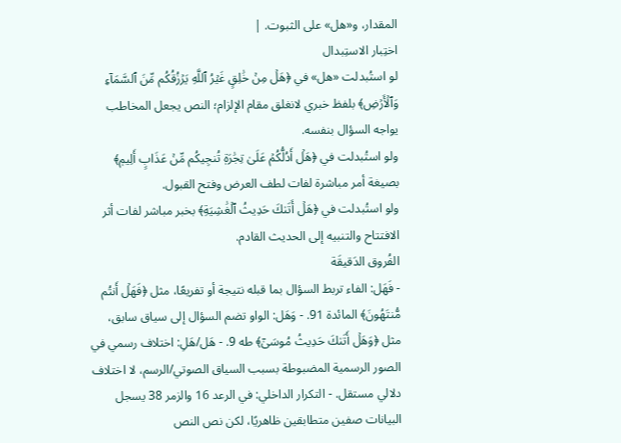المقدار، و«هل» على الثبوت. |
اختِبار الاستِبدال
لو استُبدلت «هل» في ﴿هَلۡ مِنۡ خَٰلِقٍ غَيۡرُ ٱللَّهِ يَرۡزُقُكُم مِّنَ ٱلسَّمَآءِ وَٱلۡأَرۡضِ﴾ بلفظ خبري لانغلق مقام الإلزام؛ النص يجعل المخاطب يواجه السؤال بنفسه.
ولو استُبدلت في ﴿هَلۡ أَدُلُّكُمۡ عَلَىٰ تِجَٰرَةٖ تُنجِيكُم مِّنۡ عَذَابٍ أَلِيمٖ﴾ بصيغة أمر مباشرة لفات لطف العرض وفتح القبول.
ولو استُبدلت في ﴿هَلۡ أَتَىٰكَ حَدِيثُ ٱلۡغَٰشِيَةِ﴾ بخبر مباشر لفات أثر الافتتاح والتنبيه إلى الحديث القادم.
الفُروق الدَقيقَة
- فَهَل: الفاء تربط السؤال بما قبله نتيجة أو تفريعًا، مثل ﴿فَهَلۡ أَنتُم مُّنتَهُونَ﴾ المائدة 91. - وَهَل: الواو تضم السؤال إلى سياق سابق، مثل ﴿وَهَلۡ أَتَىٰكَ حَدِيثُ مُوسَىٰٓ﴾ طه 9. - هَل/هَلِ: اختلاف رسمي في الصور الرسمية المضبوطة بسبب السياق الصوتي/الرسم، لا اختلاف دلالي مستقل. - التكرار الداخلي: في الرعد 16 والزمر 38 يسجل البيانات صفين متطابقين ظاهريًا، لكن نص النص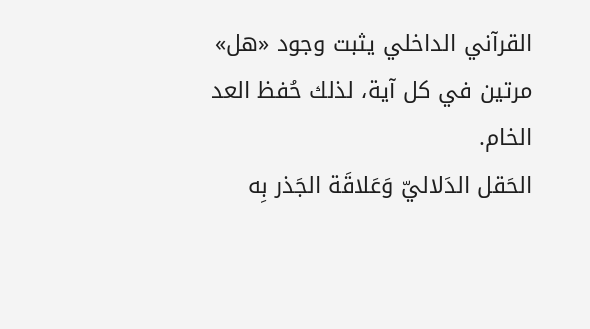القرآني الداخلي يثبت وجود «هل» مرتين في كل آية، لذلك حُفظ العد الخام.
الحَقل الدَلاليّ وَعَلاقَة الجَذر بِه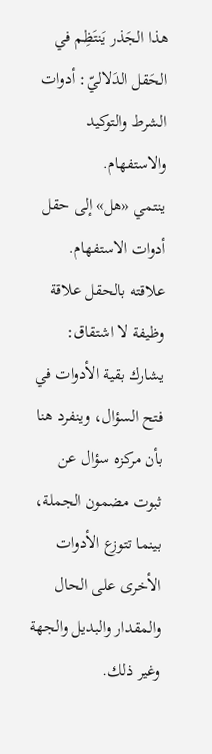هذا الجَذر يَنتَظِم في الحَقل الدَلاليّ: أدوات الشرط والتوكيد والاستفهام.
ينتمي «هل» إلى حقل أدوات الاستفهام. علاقته بالحقل علاقة وظيفة لا اشتقاق: يشارك بقية الأدوات في فتح السؤال، وينفرد هنا بأن مركزه سؤال عن ثبوت مضمون الجملة، بينما تتوزع الأدوات الأخرى على الحال والمقدار والبديل والجهة وغير ذلك.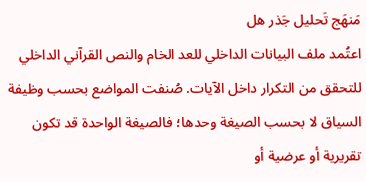مَنهَج تَحليل جَذر هل
اعتُمد ملف البيانات الداخلي للعد الخام والنص القرآني الداخلي للتحقق من التكرار داخل الآيات. صُنفت المواضع بحسب وظيفة السياق لا بحسب الصيغة وحدها؛ فالصيغة الواحدة قد تكون تقريرية أو عرضية أو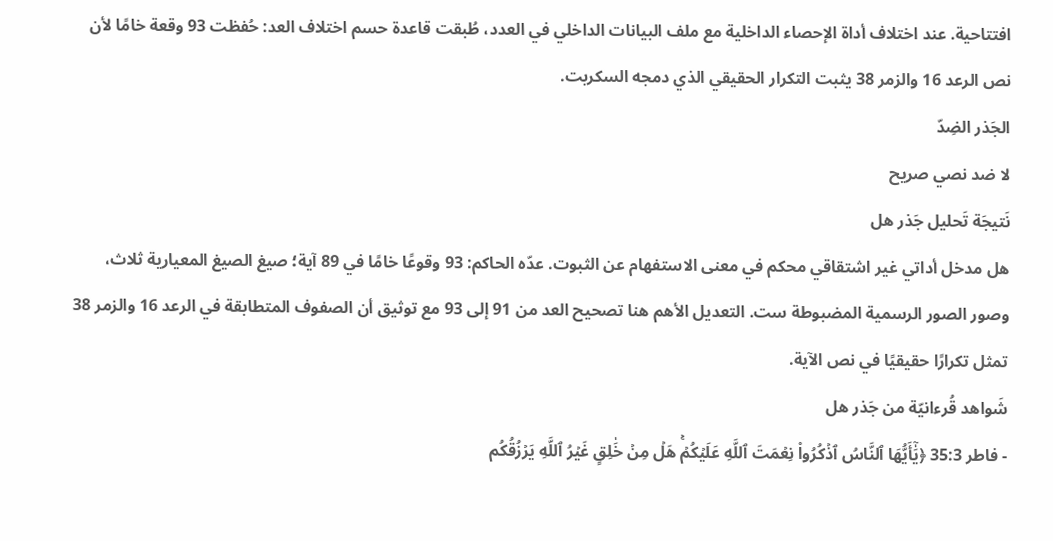افتتاحية. عند اختلاف أداة الإحصاء الداخلية مع ملف البيانات الداخلي في العدد، طُبقت قاعدة حسم اختلاف العد: حُفظت 93 وقعة خامًا لأن نص الرعد 16 والزمر 38 يثبت التكرار الحقيقي الذي دمجه السكربت.
الجَذر الضِدّ
لا ضد نصي صريح
نَتيجَة تَحليل جَذر هل
هل مدخل أداتي غير اشتقاقي محكم في معنى الاستفهام عن الثبوت. عدّه الحاكم: 93 وقوعًا خامًا في 89 آية؛ صيغ الصيغ المعيارية ثلاث، وصور الصور الرسمية المضبوطة ست. التعديل الأهم هنا تصحيح العد من 91 إلى 93 مع توثيق أن الصفوف المتطابقة في الرعد 16 والزمر 38 تمثل تكرارًا حقيقيًا في نص الآية.
شَواهد قُرءانيّة من جَذر هل
- فاطر 35:3 ﴿يَٰٓأَيُّهَا ٱلنَّاسُ ٱذۡكُرُواْ نِعۡمَتَ ٱللَّهِ عَلَيۡكُمۡۚ هَلۡ مِنۡ خَٰلِقٍ غَيۡرُ ٱللَّهِ يَرۡزُقُكُم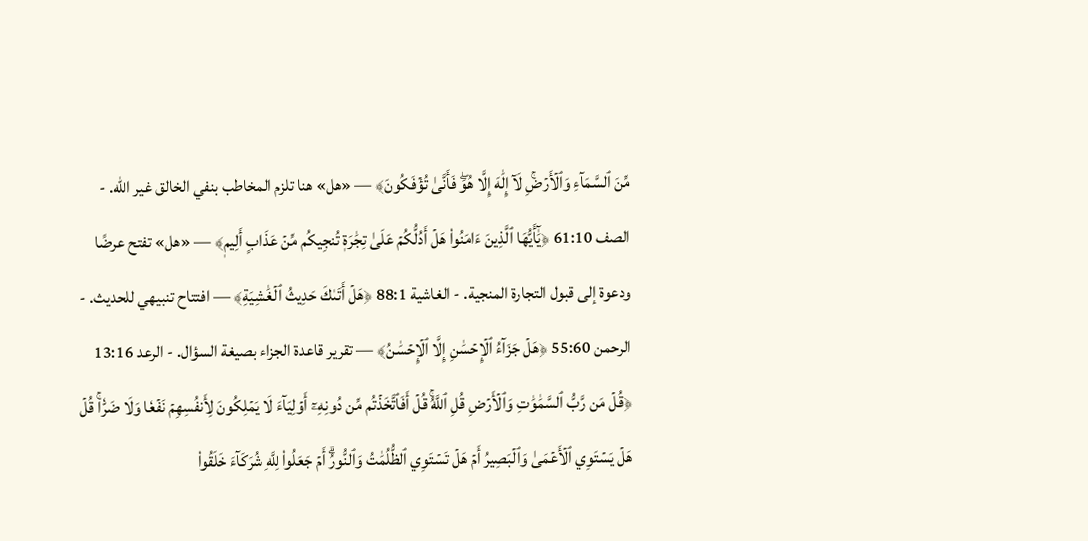مِّنَ ٱلسَّمَآءِ وَٱلۡأَرۡضِۚ لَآ إِلَٰهَ إِلَّا هُوَۖ فَأَنَّىٰ تُؤۡفَكُونَ﴾ — «هل» هنا تلزم المخاطب بنفي الخالق غير الله. - الصف 61:10 ﴿يَٰٓأَيُّهَا ٱلَّذِينَ ءَامَنُواْ هَلۡ أَدُلُّكُمۡ عَلَىٰ تِجَٰرَةٖ تُنجِيكُم مِّنۡ عَذَابٍ أَلِيمٖ﴾ — «هل» تفتح عرضًا ودعوة إلى قبول التجارة المنجية. - الغاشية 88:1 ﴿هَلۡ أَتَىٰكَ حَدِيثُ ٱلۡغَٰشِيَةِ﴾ — افتتاح تنبيهي للحديث. - الرحمن 55:60 ﴿هَلۡ جَزَآءُ ٱلۡإِحۡسَٰنِ إِلَّا ٱلۡإِحۡسَٰنُ﴾ — تقرير قاعدة الجزاء بصيغة السؤال. - الرعد 13:16 ﴿قُلۡ مَن رَّبُّ ٱلسَّمَٰوَٰتِ وَٱلۡأَرۡضِ قُلِ ٱللَّهُۚ قُلۡ أَفَٱتَّخَذۡتُم مِّن دُونِهِۦٓ أَوۡلِيَآءَ لَا يَمۡلِكُونَ لِأَنفُسِهِمۡ نَفۡعٗا وَلَا ضَرّٗاۚ قُلۡ هَلۡ يَسۡتَوِي ٱلۡأَعۡمَىٰ وَٱلۡبَصِيرُ أَمۡ هَلۡ تَسۡتَوِي ٱلظُّلُمَٰتُ وَٱلنُّورُۗ أَمۡ جَعَلُواْ لِلَّهِ شُرَكَآءَ خَلَقُواْ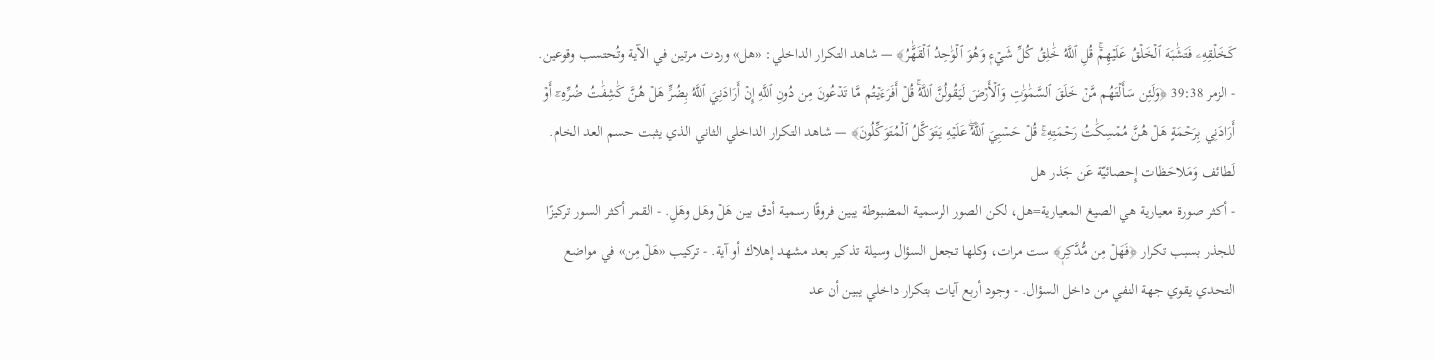كَخَلۡقِهِۦ فَتَشَٰبَهَ ٱلۡخَلۡقُ عَلَيۡهِمۡۚ قُلِ ٱللَّهُ خَٰلِقُ كُلِّ شَيۡءٖ وَهُوَ ٱلۡوَٰحِدُ ٱلۡقَهَّٰرُ﴾ — شاهد التكرار الداخلي: «هل» وردت مرتين في الآية وتُحتسب وقوعين. - الزمر 39:38 ﴿وَلَئِن سَأَلۡتَهُم مَّنۡ خَلَقَ ٱلسَّمَٰوَٰتِ وَٱلۡأَرۡضَ لَيَقُولُنَّ ٱللَّهُۚ قُلۡ أَفَرَءَيۡتُم مَّا تَدۡعُونَ مِن دُونِ ٱللَّهِ إِنۡ أَرَادَنِيَ ٱللَّهُ بِضُرٍّ هَلۡ هُنَّ كَٰشِفَٰتُ ضُرِّهِۦٓ أَوۡ أَرَادَنِي بِرَحۡمَةٍ هَلۡ هُنَّ مُمۡسِكَٰتُ رَحۡمَتِهِۦۚ قُلۡ حَسۡبِيَ ٱللَّهُۖ عَلَيۡهِ يَتَوَكَّلُ ٱلۡمُتَوَكِّلُونَ﴾ — شاهد التكرار الداخلي الثاني الذي يثبت حسم العد الخام.
لَطائف وَمَلاحَظات إِحصائيّة عَن جَذر هل
- أكثر صورة معيارية هي الصيغ المعيارية=هل، لكن الصور الرسمية المضبوطة يبين فروقًا رسمية أدق بين هَلۡ وهَل وهَلِ. - القمر أكثر السور تركيزًا للجذر بسبب تكرار ﴿فَهَلۡ مِن مُّدَّكِرٖ﴾ ست مرات، وكلها تجعل السؤال وسيلة تذكير بعد مشهد إهلاك أو آية. - تركيب «هَلۡ مِن» في مواضع التحدي يقوي جهة النفي من داخل السؤال. - وجود أربع آيات بتكرار داخلي يبين أن عد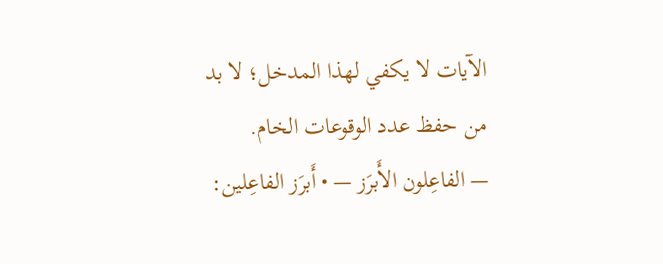الآيات لا يكفي لهذا المدخل؛ لا بد من حفظ عدد الوقوعات الخام.
— الفاعِلون الأَبرَز — • أَبرَز الفاعِلين: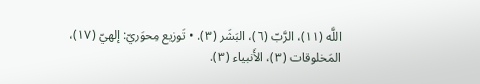اللَّه (١١)، الرَّبّ (٦)، البَشَر (٣). • تَوزيع مِحوَريّ: إلهيّ (١٧)، المَخلوقات (٣)، الأَنبياء (٣).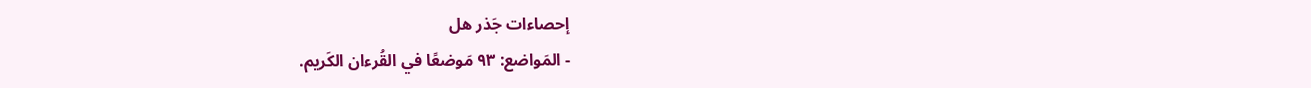إحصاءات جَذر هل
- المَواضع: ٩٣ مَوضعًا في القُرءان الكَريم.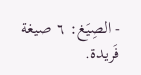- الصِيَغ: ٦ صيغة فَريدة.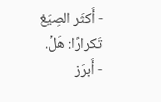- أَكثَر الصِيَغ تَكرارًا: هَلۡ.
- أَبرَز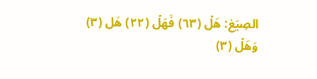الصِيَغ: هَلۡ (٦٣) فَهَلۡ (٢٢) هَل (٣) وَهَلۡ (٣)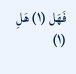فَهَل (١) هَلِ (١)